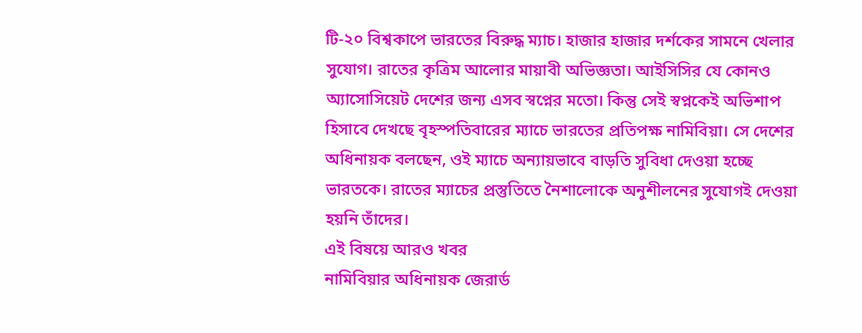টি-২০ বিশ্বকাপে ভারতের বিরুদ্ধ ম্যাচ। হাজার হাজার দর্শকের সামনে খেলার সুযোগ। রাতের কৃত্রিম আলোর মায়াবী অভিজ্ঞতা। আইসিসির যে কোনও অ্যাসোসিয়েট দেশের জন্য এসব স্বপ্নের মতো। কিন্তু সেই স্বপ্নকেই অভিশাপ হিসাবে দেখছে বৃহস্পতিবারের ম্যাচে ভারতের প্রতিপক্ষ নামিবিয়া। সে দেশের অধিনায়ক বলছেন, ওই ম্যাচে অন্যায়ভাবে বাড়তি সুবিধা দেওয়া হচ্ছে ভারতকে। রাতের ম্যাচের প্রস্তুতিতে নৈশালোকে অনুশীলনের সুযোগই দেওয়া হয়নি তাঁদের।
এই বিষয়ে আরও খবর
নামিবিয়ার অধিনায়ক জেরার্ড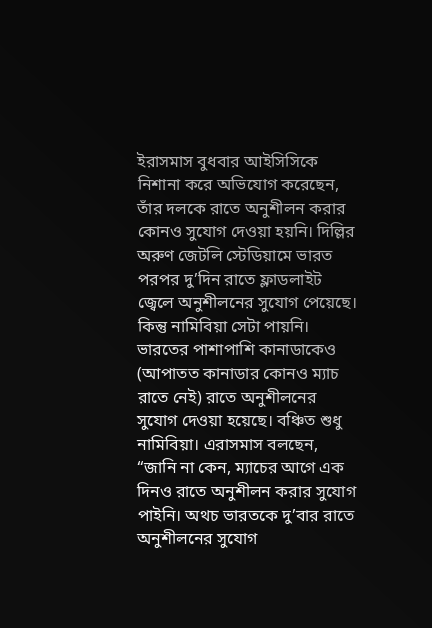ইরাসমাস বুধবার আইসিসিকে নিশানা করে অভিযোগ করেছেন, তাঁর দলকে রাতে অনুশীলন করার কোনও সুযোগ দেওয়া হয়নি। দিল্লির অরুণ জেটলি স্টেডিয়ামে ভারত পরপর দু’দিন রাতে ফ্লাডলাইট জ্বেলে অনুশীলনের সুযোগ পেয়েছে। কিন্তু নামিবিয়া সেটা পায়নি। ভারতের পাশাপাশি কানাডাকেও (আপাতত কানাডার কোনও ম্যাচ রাতে নেই) রাতে অনুশীলনের সুযোগ দেওয়া হয়েছে। বঞ্চিত শুধু নামিবিয়া। এরাসমাস বলছেন, “জানি না কেন, ম্যাচের আগে এক দিনও রাতে অনুশীলন করার সুযোগ পাইনি। অথচ ভারতকে দু’বার রাতে অনুশীলনের সুযোগ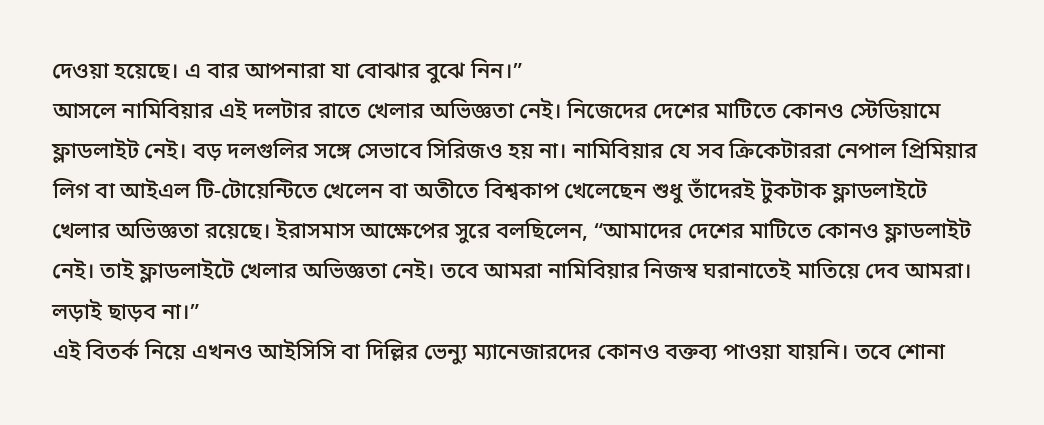দেওয়া হয়েছে। এ বার আপনারা যা বোঝার বুঝে নিন।”
আসলে নামিবিয়ার এই দলটার রাতে খেলার অভিজ্ঞতা নেই। নিজেদের দেশের মাটিতে কোনও স্টেডিয়ামে ফ্লাডলাইট নেই। বড় দলগুলির সঙ্গে সেভাবে সিরিজও হয় না। নামিবিয়ার যে সব ক্রিকেটাররা নেপাল প্রিমিয়ার লিগ বা আইএল টি-টোয়েন্টিতে খেলেন বা অতীতে বিশ্বকাপ খেলেছেন শুধু তাঁদেরই টুকটাক ফ্লাডলাইটে খেলার অভিজ্ঞতা রয়েছে। ইরাসমাস আক্ষেপের সুরে বলছিলেন, “আমাদের দেশের মাটিতে কোনও ফ্লাডলাইট নেই। তাই ফ্লাডলাইটে খেলার অভিজ্ঞতা নেই। তবে আমরা নামিবিয়ার নিজস্ব ঘরানাতেই মাতিয়ে দেব আমরা। লড়াই ছাড়ব না।”
এই বিতর্ক নিয়ে এখনও আইসিসি বা দিল্লির ভেন্যু ম্যানেজারদের কোনও বক্তব্য পাওয়া যায়নি। তবে শোনা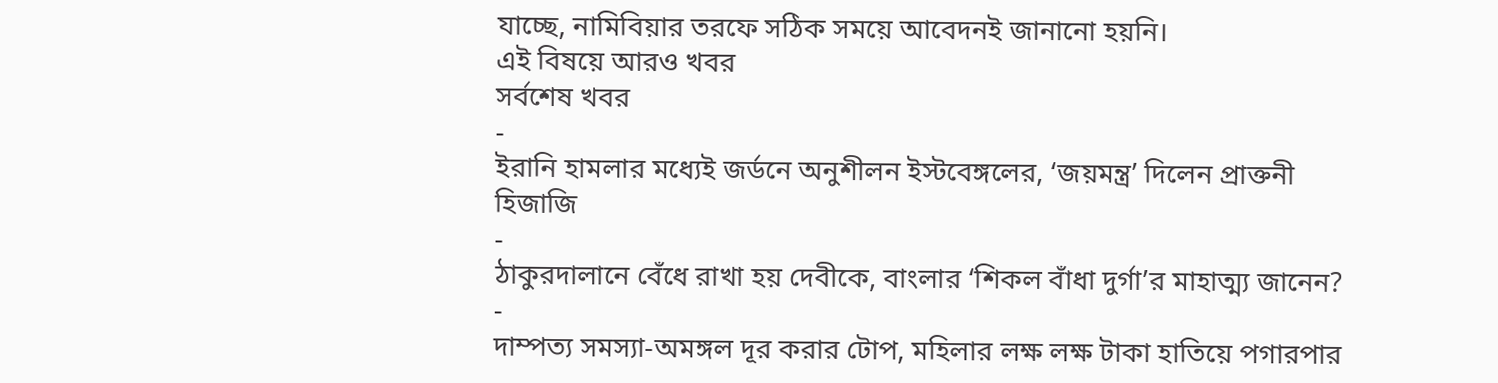যাচ্ছে, নামিবিয়ার তরফে সঠিক সময়ে আবেদনই জানানো হয়নি।
এই বিষয়ে আরও খবর
সর্বশেষ খবর
-
ইরানি হামলার মধ্যেই জর্ডনে অনুশীলন ইস্টবেঙ্গলের, ‘জয়মন্ত্র’ দিলেন প্রাক্তনী হিজাজি
-
ঠাকুরদালানে বেঁধে রাখা হয় দেবীকে, বাংলার ‘শিকল বাঁধা দুর্গা’র মাহাত্ম্য জানেন?
-
দাম্পত্য সমস্যা-অমঙ্গল দূর করার টোপ, মহিলার লক্ষ লক্ষ টাকা হাতিয়ে পগারপার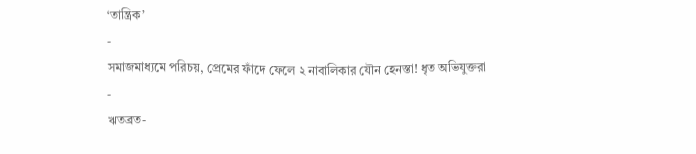‘তান্ত্রিক’
-
সমাজমাধ্যমে পরিচয়, প্রেমের ফাঁদে ফেলে ২ নাবালিকার যৌন হেনস্তা! ধৃত অভিযুক্তরা
-
ঋতব্রত-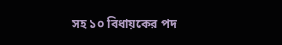সহ ১০ বিধায়কের পদ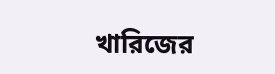খারিজের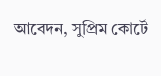আবেদন, সুপ্রিম কোর্টে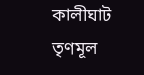কালীঘাট তৃণমূল